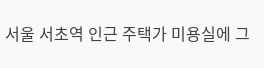서울 서초역 인근 주택가 미용실에 그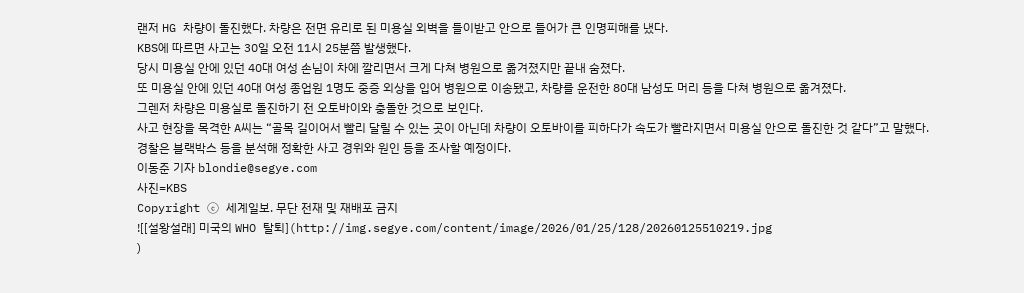랜저 HG 차량이 돌진했다. 차량은 전면 유리로 된 미용실 외벽을 들이받고 안으로 들어가 큰 인명피해를 냈다.
KBS에 따르면 사고는 30일 오전 11시 25분쯤 발생했다.
당시 미용실 안에 있던 40대 여성 손님이 차에 깔리면서 크게 다쳐 병원으로 옮겨졌지만 끝내 숨졌다.
또 미용실 안에 있던 40대 여성 종업원 1명도 중증 외상을 입어 병원으로 이송됐고, 차량를 운전한 80대 남성도 머리 등을 다쳐 병원으로 옮겨졌다.
그렌저 차량은 미용실로 돌진하기 전 오토바이와 충돌한 것으로 보인다.
사고 현장을 목격한 A씨는 “골목 길이어서 빨리 달릴 수 있는 곳이 아닌데 차량이 오토바이를 피하다가 속도가 빨라지면서 미용실 안으로 돌진한 것 같다”고 말했다.
경찰은 블랙박스 등을 분석해 정확한 사고 경위와 원인 등을 조사할 예정이다.
이동준 기자 blondie@segye.com
사진=KBS
Copyright ⓒ 세계일보. 무단 전재 및 재배포 금지
![[설왕설래] 미국의 WHO 탈퇴](http://img.segye.com/content/image/2026/01/25/128/20260125510219.jpg
)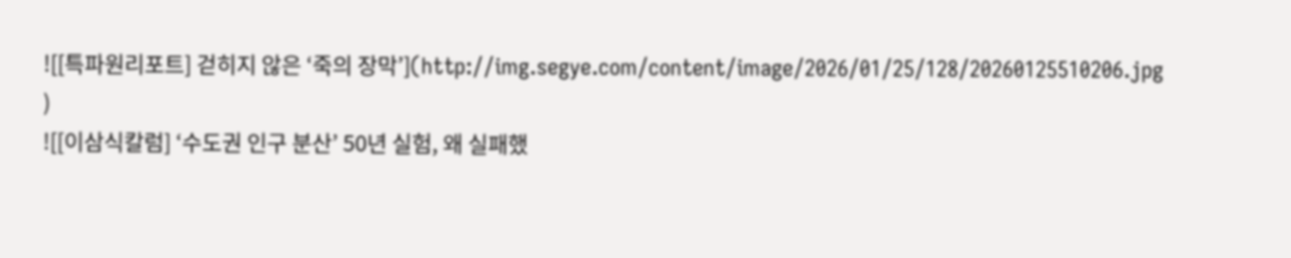![[특파원리포트] 걷히지 않은 ‘죽의 장막’](http://img.segye.com/content/image/2026/01/25/128/20260125510206.jpg
)
![[이삼식칼럼] ‘수도권 인구 분산’ 50년 실험, 왜 실패했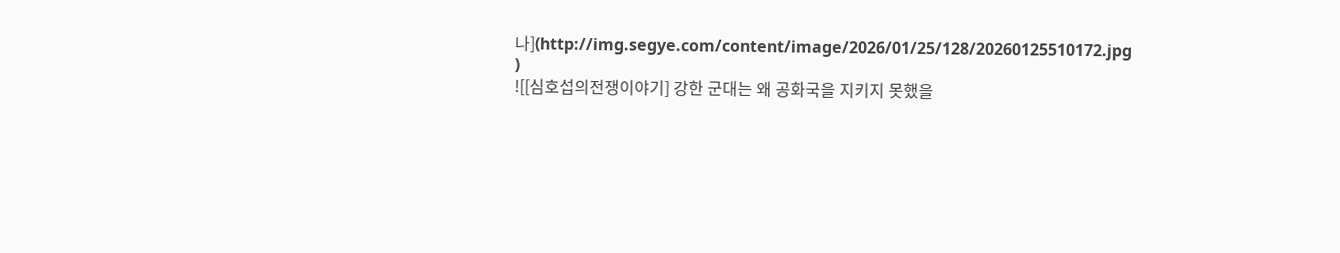나](http://img.segye.com/content/image/2026/01/25/128/20260125510172.jpg
)
![[심호섭의전쟁이야기] 강한 군대는 왜 공화국을 지키지 못했을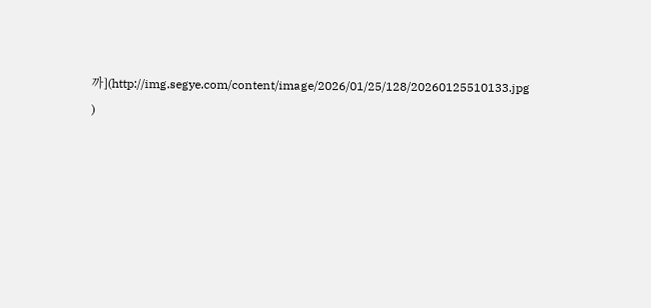까](http://img.segye.com/content/image/2026/01/25/128/20260125510133.jpg
)